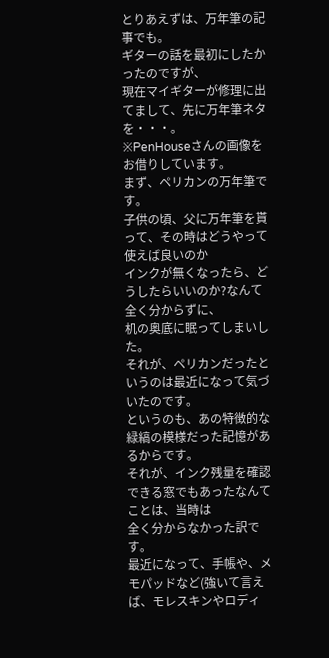とりあえずは、万年筆の記事でも。
ギターの話を最初にしたかったのですが、
現在マイギターが修理に出てまして、先に万年筆ネタを・・・。
※PenHouseさんの画像をお借りしています。
まず、ペリカンの万年筆です。
子供の頃、父に万年筆を貰って、その時はどうやって使えば良いのか
インクが無くなったら、どうしたらいいのか?なんて全く分からずに、
机の奥底に眠ってしまいした。
それが、ペリカンだったというのは最近になって気づいたのです。
というのも、あの特徴的な緑縞の模様だった記憶があるからです。
それが、インク残量を確認できる窓でもあったなんてことは、当時は
全く分からなかった訳です。
最近になって、手帳や、メモパッドなど(強いて言えば、モレスキンやロディ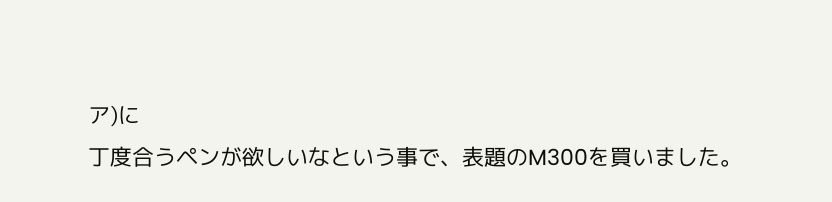ア)に
丁度合うペンが欲しいなという事で、表題のM300を買いました。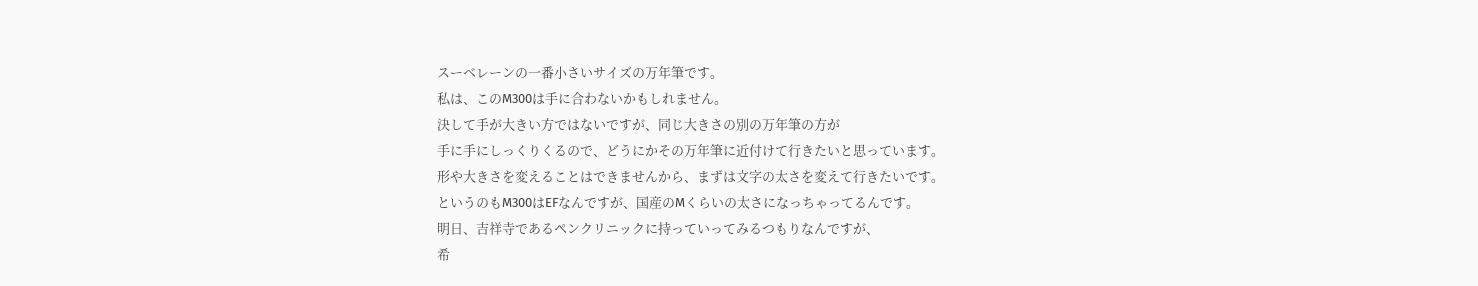スーベレーンの一番小さいサイズの万年筆です。
私は、このM300は手に合わないかもしれません。
決して手が大きい方ではないですが、同じ大きさの別の万年筆の方が
手に手にしっくりくるので、どうにかその万年筆に近付けて行きたいと思っています。
形や大きさを変えることはできませんから、まずは文字の太さを変えて行きたいです。
というのもM300はEFなんですが、国産のMくらいの太さになっちゃってるんです。
明日、吉祥寺であるペンクリニックに持っていってみるつもりなんですが、
希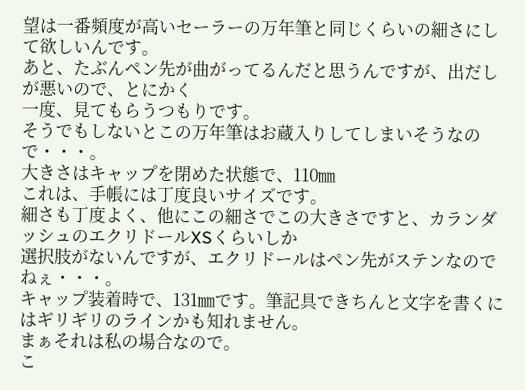望は一番頻度が高いセーラーの万年筆と同じくらいの細さにして欲しいんです。
あと、たぶんペン先が曲がってるんだと思うんですが、出だしが悪いので、とにかく
一度、見てもらうつもりです。
そうでもしないとこの万年筆はお蔵入りしてしまいそうなので・・・。
大きさはキャップを閉めた状態で、110㎜
これは、手帳には丁度良いサイズです。
細さも丁度よく、他にこの細さでこの大きさですと、カランダッシュのエクリドールXSくらいしか
選択肢がないんですが、エクリドールはペン先がステンなのでねぇ・・・。
キャップ装着時で、131㎜です。筆記具できちんと文字を書くにはギリギリのラインかも知れません。
まぁそれは私の場合なので。
こ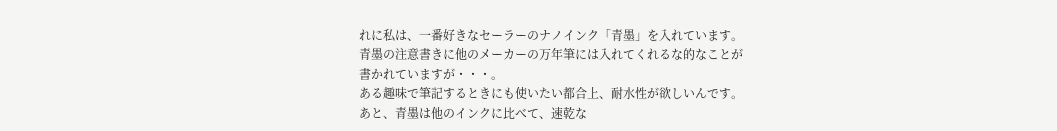れに私は、一番好きなセーラーのナノインク「青墨」を入れています。
青墨の注意書きに他のメーカーの万年筆には入れてくれるな的なことが
書かれていますが・・・。
ある趣味で筆記するときにも使いたい都合上、耐水性が欲しいんです。
あと、青墨は他のインクに比べて、速乾な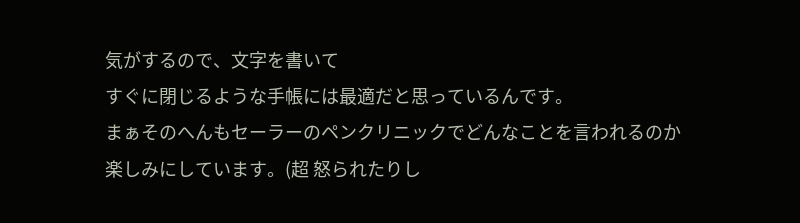気がするので、文字を書いて
すぐに閉じるような手帳には最適だと思っているんです。
まぁそのへんもセーラーのペンクリニックでどんなことを言われるのか
楽しみにしています。(超 怒られたりし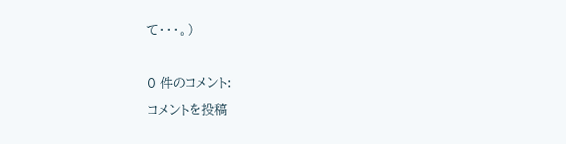て・・・。)

0 件のコメント:
コメントを投稿